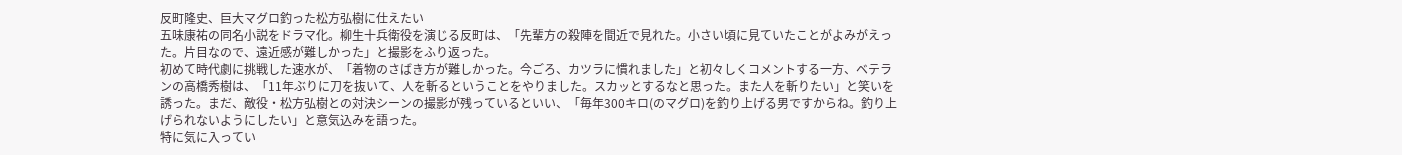反町隆史、巨大マグロ釣った松方弘樹に仕えたい
五味康祐の同名小説をドラマ化。柳生十兵衛役を演じる反町は、「先輩方の殺陣を間近で見れた。小さい頃に見ていたことがよみがえった。片目なので、遠近感が難しかった」と撮影をふり返った。
初めて時代劇に挑戦した速水が、「着物のさばき方が難しかった。今ごろ、カツラに慣れました」と初々しくコメントする一方、ベテランの高橋秀樹は、「11年ぶりに刀を抜いて、人を斬るということをやりました。スカッとするなと思った。また人を斬りたい」と笑いを誘った。まだ、敵役・松方弘樹との対決シーンの撮影が残っているといい、「毎年300キロ(のマグロ)を釣り上げる男ですからね。釣り上げられないようにしたい」と意気込みを語った。
特に気に入ってい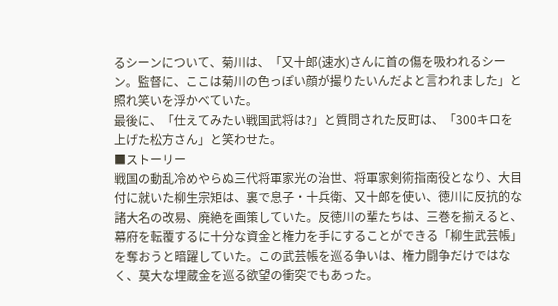るシーンについて、菊川は、「又十郎(速水)さんに首の傷を吸われるシーン。監督に、ここは菊川の色っぽい顔が撮りたいんだよと言われました」と照れ笑いを浮かべていた。
最後に、「仕えてみたい戦国武将は?」と質問された反町は、「300キロを上げた松方さん」と笑わせた。
■ストーリー
戦国の動乱冷めやらぬ三代将軍家光の治世、将軍家剣術指南役となり、大目付に就いた柳生宗矩は、裏で息子・十兵衛、又十郎を使い、徳川に反抗的な諸大名の改易、廃絶を画策していた。反徳川の輩たちは、三巻を揃えると、幕府を転覆するに十分な資金と権力を手にすることができる「柳生武芸帳」を奪おうと暗躍していた。この武芸帳を巡る争いは、権力闘争だけではなく、莫大な埋蔵金を巡る欲望の衝突でもあった。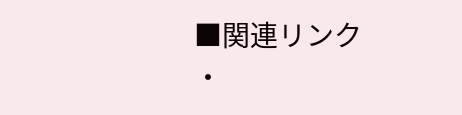■関連リンク
・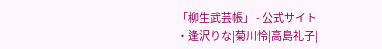「柳生武芸帳」 - 公式サイト
・逢沢りな|菊川怜|高島礼子|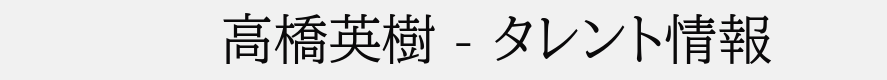高橋英樹 - タレント情報